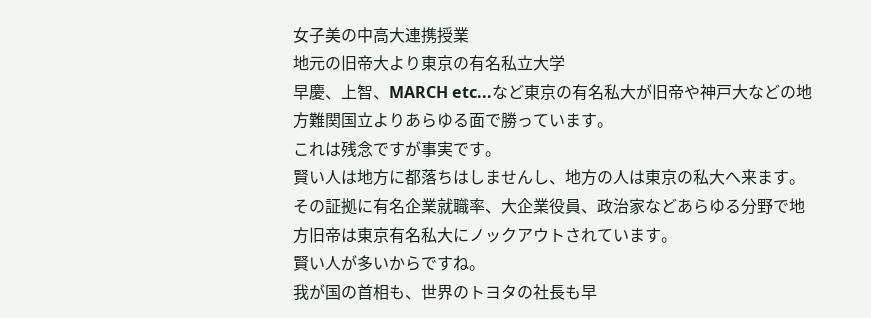女子美の中高大連携授業
地元の旧帝大より東京の有名私立大学
早慶、上智、MARCH etc...など東京の有名私大が旧帝や神戸大などの地方難関国立よりあらゆる面で勝っています。
これは残念ですが事実です。
賢い人は地方に都落ちはしませんし、地方の人は東京の私大へ来ます。
その証拠に有名企業就職率、大企業役員、政治家などあらゆる分野で地方旧帝は東京有名私大にノックアウトされています。
賢い人が多いからですね。
我が国の首相も、世界のトヨタの社長も早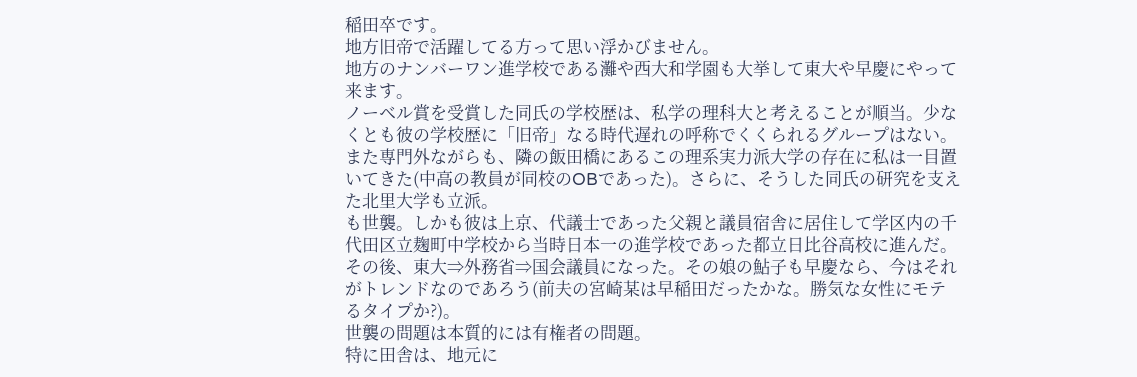稲田卒です。
地方旧帝で活躍してる方って思い浮かびません。
地方のナンバーワン進学校である灘や西大和学園も大挙して東大や早慶にやって来ます。
ノーベル賞を受賞した同氏の学校歴は、私学の理科大と考えることが順当。少なくとも彼の学校歴に「旧帝」なる時代遅れの呼称でくくられるグループはない。また専門外ながらも、隣の飯田橋にあるこの理系実力派大学の存在に私は一目置いてきた(中高の教員が同校のOBであった)。さらに、そうした同氏の研究を支えた北里大学も立派。
も世襲。しかも彼は上京、代議士であった父親と議員宿舎に居住して学区内の千代田区立麹町中学校から当時日本一の進学校であった都立日比谷高校に進んだ。その後、東大⇒外務省⇒国会議員になった。その娘の鮎子も早慶なら、今はそれがトレンドなのであろう(前夫の宮崎某は早稲田だったかな。勝気な女性にモテるタイプか?)。
世襲の問題は本質的には有権者の問題。
特に田舎は、地元に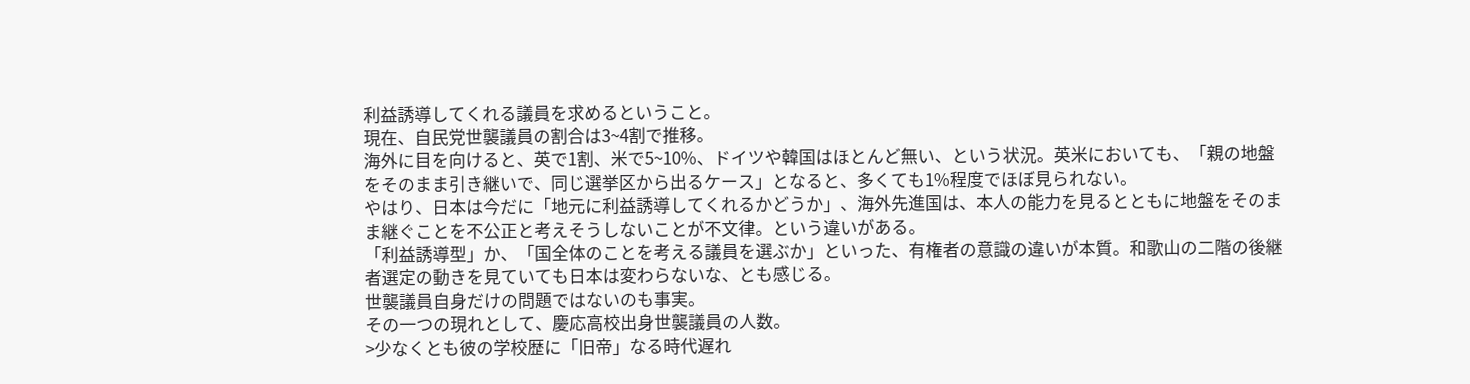利益誘導してくれる議員を求めるということ。
現在、自民党世襲議員の割合は3~4割で推移。
海外に目を向けると、英で1割、米で5~10%、ドイツや韓国はほとんど無い、という状況。英米においても、「親の地盤をそのまま引き継いで、同じ選挙区から出るケース」となると、多くても1%程度でほぼ見られない。
やはり、日本は今だに「地元に利益誘導してくれるかどうか」、海外先進国は、本人の能力を見るとともに地盤をそのまま継ぐことを不公正と考えそうしないことが不文律。という違いがある。
「利益誘導型」か、「国全体のことを考える議員を選ぶか」といった、有権者の意識の違いが本質。和歌山の二階の後継者選定の動きを見ていても日本は変わらないな、とも感じる。
世襲議員自身だけの問題ではないのも事実。
その一つの現れとして、慶応高校出身世襲議員の人数。
>少なくとも彼の学校歴に「旧帝」なる時代遅れ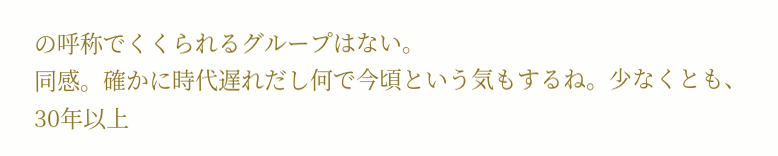の呼称でくくられるグループはない。
同感。確かに時代遅れだし何で今頃という気もするね。少なくとも、30年以上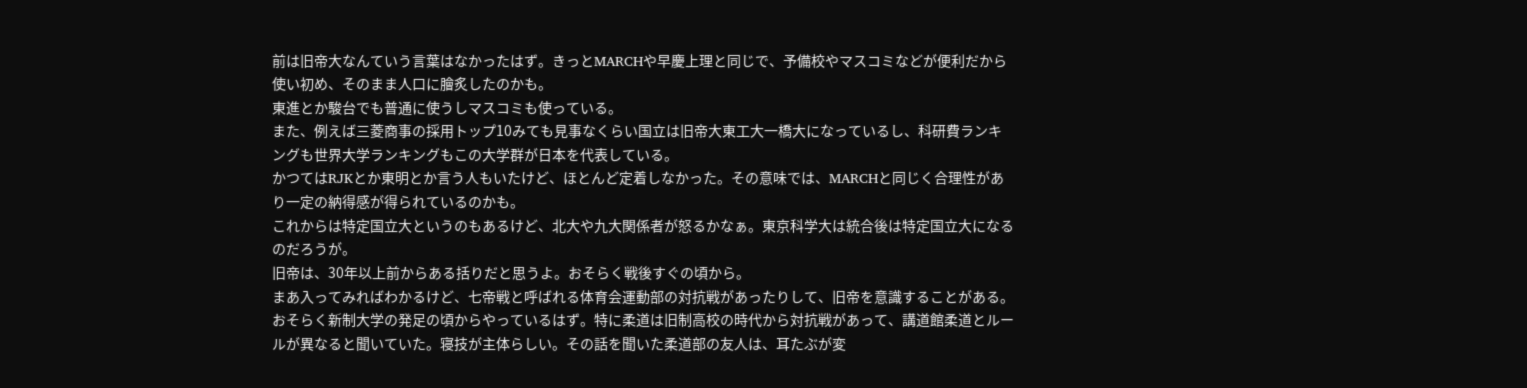前は旧帝大なんていう言葉はなかったはず。きっとMARCHや早慶上理と同じで、予備校やマスコミなどが便利だから使い初め、そのまま人口に膾炙したのかも。
東進とか駿台でも普通に使うしマスコミも使っている。
また、例えば三菱商事の採用トップ10みても見事なくらい国立は旧帝大東工大一橋大になっているし、科研費ランキングも世界大学ランキングもこの大学群が日本を代表している。
かつてはRJKとか東明とか言う人もいたけど、ほとんど定着しなかった。その意味では、MARCHと同じく合理性があり一定の納得感が得られているのかも。
これからは特定国立大というのもあるけど、北大や九大関係者が怒るかなぁ。東京科学大は統合後は特定国立大になるのだろうが。
旧帝は、30年以上前からある括りだと思うよ。おそらく戦後すぐの頃から。
まあ入ってみればわかるけど、七帝戦と呼ばれる体育会運動部の対抗戦があったりして、旧帝を意識することがある。おそらく新制大学の発足の頃からやっているはず。特に柔道は旧制高校の時代から対抗戦があって、講道館柔道とルールが異なると聞いていた。寝技が主体らしい。その話を聞いた柔道部の友人は、耳たぶが変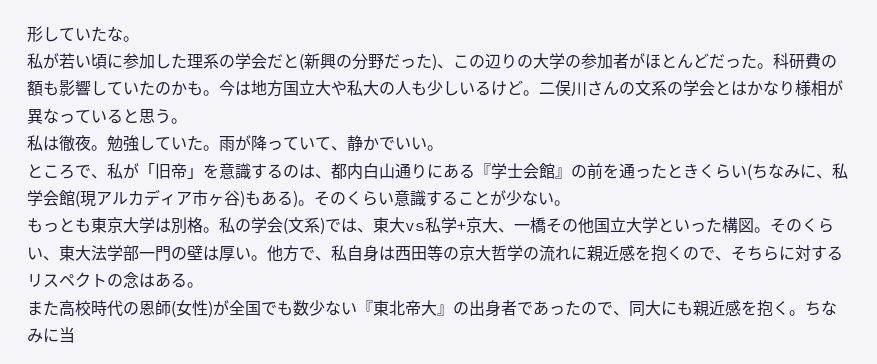形していたな。
私が若い頃に参加した理系の学会だと(新興の分野だった)、この辺りの大学の参加者がほとんどだった。科研費の額も影響していたのかも。今は地方国立大や私大の人も少しいるけど。二俣川さんの文系の学会とはかなり様相が異なっていると思う。
私は徹夜。勉強していた。雨が降っていて、静かでいい。
ところで、私が「旧帝」を意識するのは、都内白山通りにある『学士会館』の前を通ったときくらい(ちなみに、私学会館(現アルカディア市ヶ谷)もある)。そのくらい意識することが少ない。
もっとも東京大学は別格。私の学会(文系)では、東大vs私学+京大、一橋その他国立大学といった構図。そのくらい、東大法学部一門の壁は厚い。他方で、私自身は西田等の京大哲学の流れに親近感を抱くので、そちらに対するリスペクトの念はある。
また高校時代の恩師(女性)が全国でも数少ない『東北帝大』の出身者であったので、同大にも親近感を抱く。ちなみに当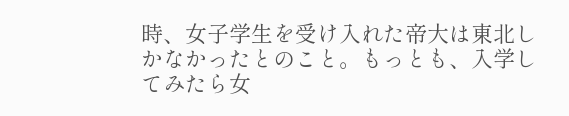時、女子学生を受け入れた帝大は東北しかなかったとのこと。もっとも、入学してみたら女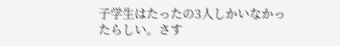子学生はたったの3人しかいなかったらしい。さす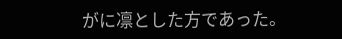がに凛とした方であった。